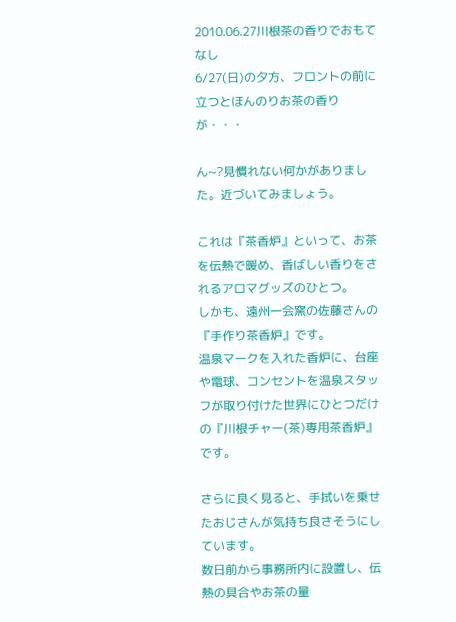2010.06.27川根茶の香りでおもてなし
6/27(日)の夕方、フロントの前に立つとほんのりお茶の香りが・・・

ん~?見慣れない何かがありました。近づいてみましょう。

これは『茶香炉』といって、お茶を伝熱で暖め、香ばしい香りをされるアロマグッズのひとつ。
しかも、遠州一会窯の佐藤さんの『手作り茶香炉』です。
温泉マークを入れた香炉に、台座や電球、コンセントを温泉スタッフが取り付けた世界にひとつだけの『川根チャー(茶)専用茶香炉』です。

さらに良く見ると、手拭いを乗せたおじさんが気持ち良さそうにしています。
数日前から事務所内に設置し、伝熱の具合やお茶の量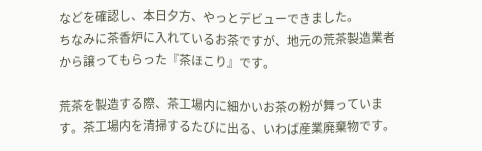などを確認し、本日夕方、やっとデビューできました。
ちなみに茶香炉に入れているお茶ですが、地元の荒茶製造業者から譲ってもらった『茶ほこり』です。

荒茶を製造する際、茶工場内に細かいお茶の粉が舞っています。茶工場内を清掃するたびに出る、いわば産業廃棄物です。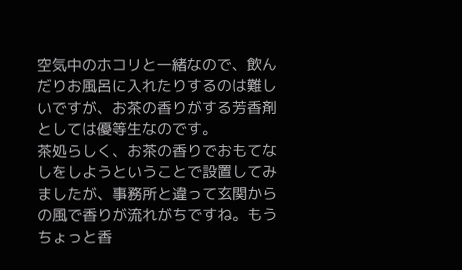空気中のホコリと一緒なので、飲んだりお風呂に入れたりするのは難しいですが、お茶の香りがする芳香剤としては優等生なのです。
茶処らしく、お茶の香りでおもてなしをしようということで設置してみましたが、事務所と違って玄関からの風で香りが流れがちですね。もうちょっと香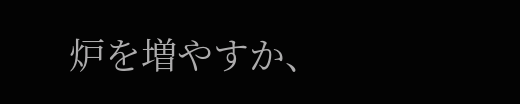炉を増やすか、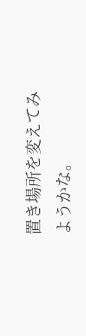置き場所を変えてみようかな。